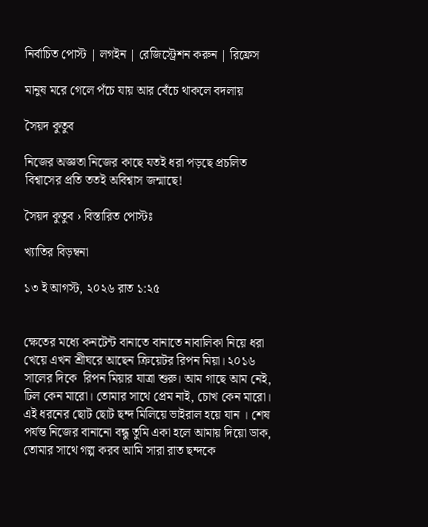নির্বাচিত পোস্ট | লগইন | রেজিস্ট্রেশন করুন | রিফ্রেস

মানুষ মরে গেলে পঁচে যায় আর বেঁচে থাকলে বদলায়

সৈয়দ কুতুব

নিজের অজ্ঞতা নিজের কাছে যতই ধরা পড়ছে প্রচলিত বিশ্বাসের প্রতি ততই অবিশ্বাস জন্মাছে!

সৈয়দ কুতুব › বিস্তারিত পোস্টঃ

খ্যাতির বিড়ম্বনা

১৩ ই আগস্ট, ২০২৬ রাত ১:২৫


ক্ষেতের মধ্যে কনটেন্ট বানাতে বানাতে নাবালিকা নিয়ে ধরা খেয়ে এখন শ্রীঘরে আছেন ক্রিয়েটর রিপন মিয়া। ২০১৬ সালের দিকে  রিপন মিয়ার যাত্রা শুরু। আম গাছে আম নেই, ঢিল কেন মারো। তোমার সাথে প্রেম নাই, চোখ কেন মারো। এই ধরনের ছোট ছোট ছন্দ মিলিয়ে ভাইরাল হয়ে যান । শেষ পর্যন্ত নিজের বানানো বন্ধু তুমি একা হলে আমায় দিয়ো ডাক, তোমার সাথে গল্প করব আমি সারা রাত ছন্দকে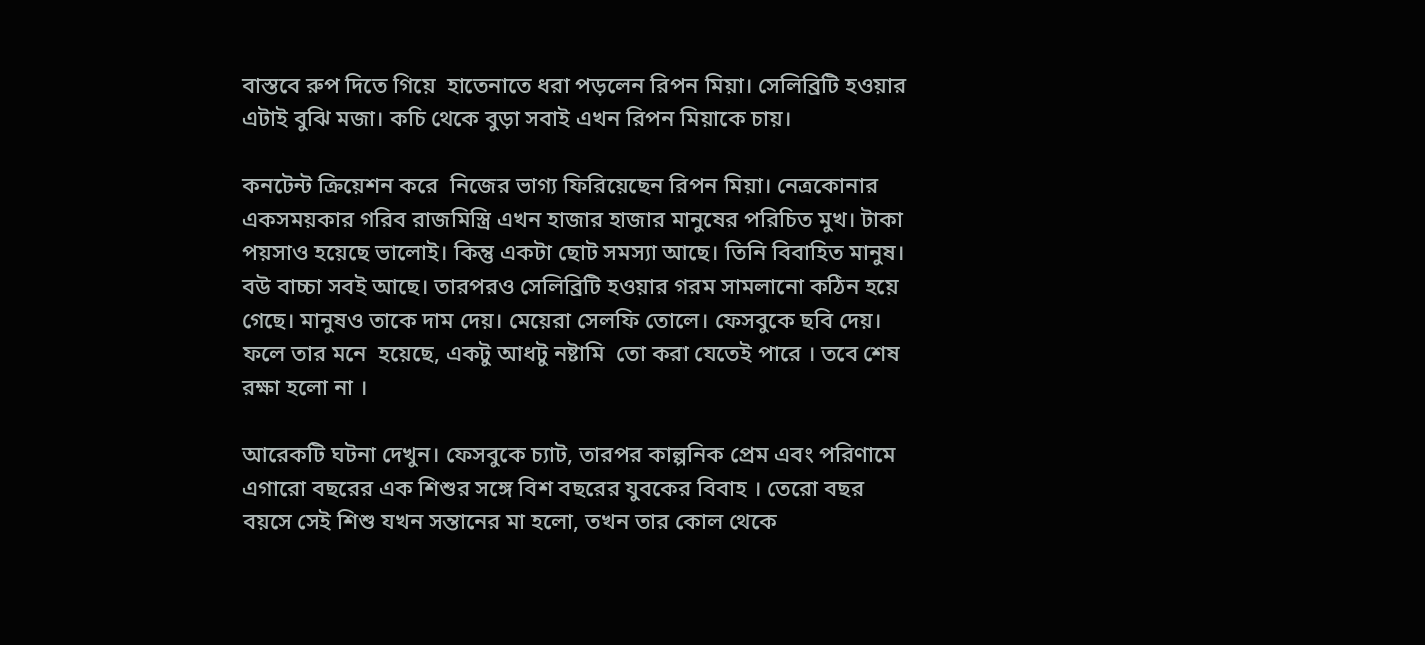বাস্তবে রুপ দিতে গিয়ে  হাতেনাতে ধরা পড়লেন রিপন মিয়া। সেলিব্রিটি হওয়ার এটাই বুঝি মজা। কচি থেকে বুড়া সবাই এখন রিপন মিয়াকে চায়।

কনটেন্ট ক্রিয়েশন করে  নিজের ভাগ্য ফিরিয়েছেন রিপন মিয়া। নেত্রকোনার একসময়কার গরিব রাজমিস্ত্রি এখন হাজার হাজার মানুষের পরিচিত মুখ। টাকা পয়সাও হয়েছে ভালোই। কিন্তু একটা ছোট সমস্যা আছে। তিনি বিবাহিত মানুষ। বউ বাচ্চা সবই আছে। তারপরও সেলিব্রিটি হওয়ার গরম সামলানো কঠিন হয়ে গেছে। মানুষও তাকে দাম দেয়। মেয়েরা সেলফি তোলে। ফেসবুকে ছবি দেয়। ফলে তার মনে  হয়েছে, একটু আধটু নষ্টামি  তো করা যেতেই পারে । তবে শেষ রক্ষা হলো না ।

আরেকটি ঘটনা দেখুন। ফেসবুকে চ্যাট, তারপর কাল্পনিক প্রেম এবং পরিণামে এগারো বছরের এক শিশুর সঙ্গে বিশ বছরের যুবকের বিবাহ । তেরো বছর বয়সে সেই শিশু যখন সন্তানের মা হলো, তখন তার কোল থেকে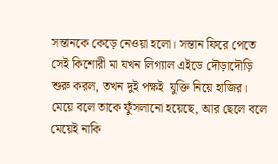সন্তানকে কেড়ে নেওয়া হলো। সন্তান ফিরে পেতে সেই কিশোরী মা যখন লিগ্যাল এইডে দৌড়াদৌড়ি শুরু করল, তখন দুই পক্ষই  যুক্তি নিয়ে হাজির। মেয়ে বলে তাকে ফুঁসলানো হয়েছে, আর ছেলে বলে মেয়েই নাকি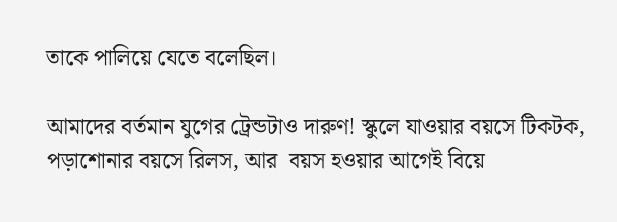তাকে পালিয়ে যেতে বলেছিল।

আমাদের বর্তমান যুগের ট্রেন্ডটাও দারুণ! স্কুলে যাওয়ার বয়সে টিকটক, পড়াশোনার বয়সে রিলস, আর  বয়স হওয়ার আগেই বিয়ে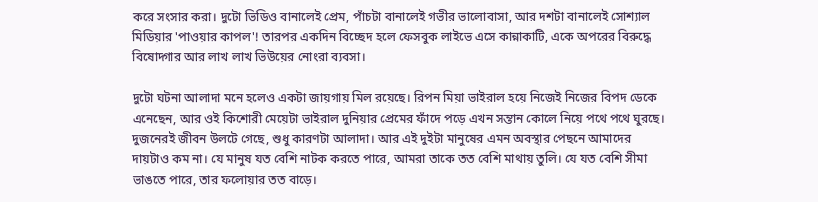করে সংসার করা। দুটো ভিডিও বানালেই প্রেম, পাঁচটা বানালেই গভীর ভালোবাসা, আর দশটা বানালেই সোশ্যাল মিডিয়ার 'পাওয়ার কাপল'! তারপর একদিন বিচ্ছেদ হলে ফেসবুক লাইভে এসে কান্নাকাটি, একে অপরের বিরুদ্ধে বিষোদ্গার আর লাখ লাখ ভিউয়ের নোংরা ব্যবসা।

দুটো ঘটনা আলাদা মনে হলেও একটা জায়গায় মিল রয়েছে। রিপন মিয়া ভাইরাল হয়ে নিজেই নিজের বিপদ ডেকে এনেছেন, আর ওই কিশোরী মেয়েটা ভাইরাল দুনিয়ার প্রেমের ফাঁদে পড়ে এখন সন্তান কোলে নিয়ে পথে পথে ঘুরছে। দুজনেরই জীবন উলটে গেছে, শুধু কারণটা আলাদা। আর এই দুইটা মানুষের এমন অবস্থার পেছনে আমাদের দায়টাও কম না। যে মানুষ যত বেশি নাটক করতে পারে, আমরা তাকে তত বেশি মাথায় তুলি। যে যত বেশি সীমা ভাঙতে পারে, তার ফলোয়ার তত বাড়ে।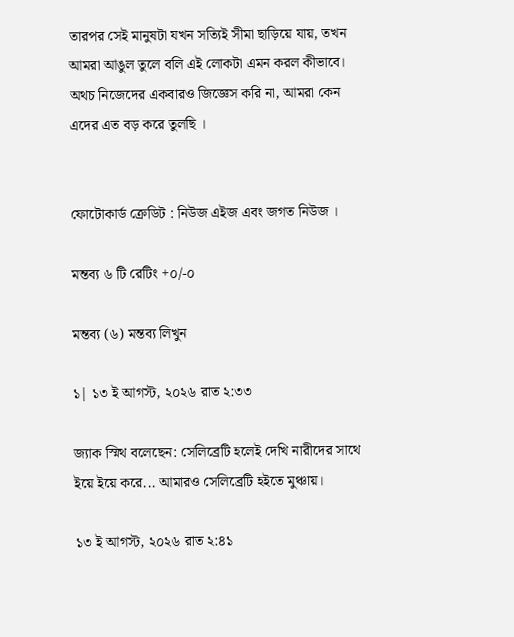তারপর সেই মানুষটা যখন সত্যিই সীমা ছাড়িয়ে যায়, তখন আমরা আঙুল তুলে বলি এই লোকটা এমন করল কীভাবে। অথচ নিজেদের একবারও জিজ্ঞেস করি না, আমরা কেন এদের এত বড় করে তুলছি ।


ফোটোকার্ড ক্রেডিট : নিউজ এইজ এবং জগত নিউজ ।

মন্তব্য ৬ টি রেটিং +০/-০

মন্তব্য (৬) মন্তব্য লিখুন

১| ১৩ ই আগস্ট, ২০২৬ রাত ২:৩৩

জ্যাক স্মিথ বলেছেন: সেলিব্রেটি হলেই দেখি নারীদের সাথে ইয়ে ইয়ে করে... আমারও সেলিব্রেটি হইতে মুঞ্চায়।

১৩ ই আগস্ট, ২০২৬ রাত ২:৪১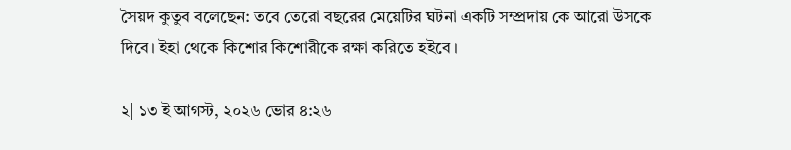সৈয়দ কুতুব বলেছেন: তবে তেরো বছরের মেয়েটির ঘটনা একটি সম্প্রদায় কে আরো উসকে দিবে। ইহা থেকে কিশোর কিশোরীকে রক্ষা করিতে হইবে ।

২| ১৩ ই আগস্ট, ২০২৬ ভোর ৪:২৬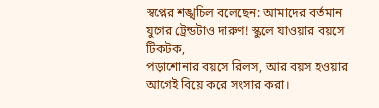স্বপ্নের শঙ্খচিল বলেছেন: আমাদের বর্তমান যুগের ট্রেন্ডটাও দারুণ! স্কুলে যাওয়ার বয়সে টিকটক,
পড়াশোনার বয়সে রিলস, আর বয়স হওয়ার আগেই বিয়ে করে সংসার করা।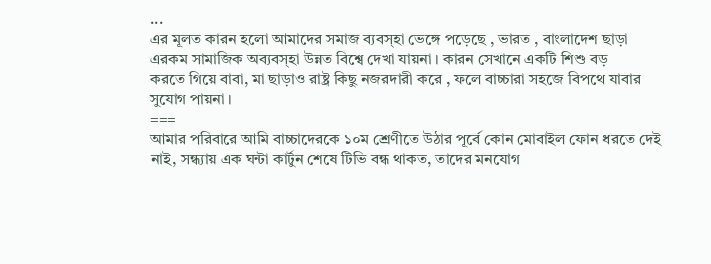...
এর মূলত কারন হলো আমাদের সমাজ ব্যবস্হা ভেঙ্গে পড়েছে , ভারত , বাংলাদেশ ছাড়া
এরকম সামাজিক অব্যবস্হা উন্নত বিশ্বে দেখা যায়না । কারন সেখানে একটি শিশু বড়
করতে গিয়ে বাবা, মা ছাড়াও রাষ্ট্র কিছু নজরদারী করে , ফলে বাচ্চারা সহজে বিপথে যাবার
সুযোগ পায়না ।
===
আমার পরিবারে আমি বাচ্চাদেরকে ১০ম শ্রেণীতে উঠার পূর্বে কোন মোবাইল ফোন ধরতে দেই
নাই, সন্ধ্যায় এক ঘন্টা কার্টুন শেষে টিভি বন্ধ থাকত, তাদের মনযোগ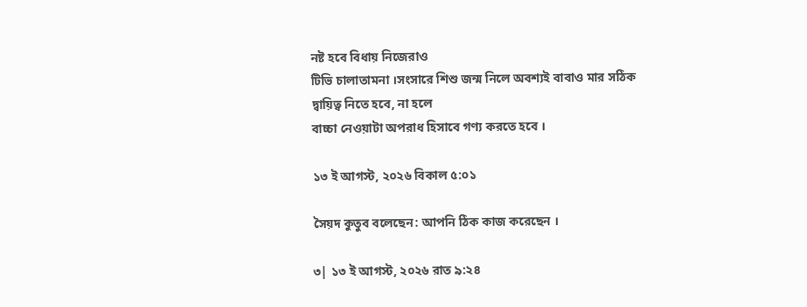নষ্ট হবে বিধায় নিজেরাও
টিভি চালাতামনা ।সংসারে শিশু জন্ম নিলে অবশ্যই বাবাও মার সঠিক দ্বায়িত্ব নিতে হবে, না হলে
বাচ্চা নেওয়াটা অপরাধ হিসাবে গণ্য করতে হবে ।

১৩ ই আগস্ট, ২০২৬ বিকাল ৫:০১

সৈয়দ কুতুব বলেছেন: আপনি ঠিক কাজ করেছেন ।

৩| ১৩ ই আগস্ট, ২০২৬ রাত ৯:২৪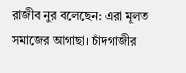রাজীব নুর বলেছেন: এরা মূলত সমাজের আগাছা। চাঁদগাজীর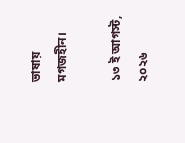ভাষায় মগজহীন।

১৩ ই আগস্ট, ২০২৬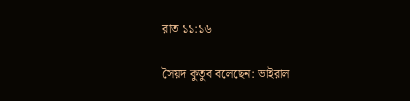রাত ১১:১৬

সৈয়দ কুতুব বলেছেন: ভাইরাল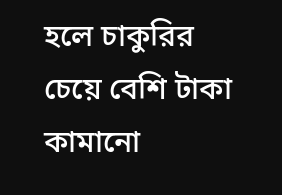হলে চাকুরির চেয়ে বেশি টাকা কামানো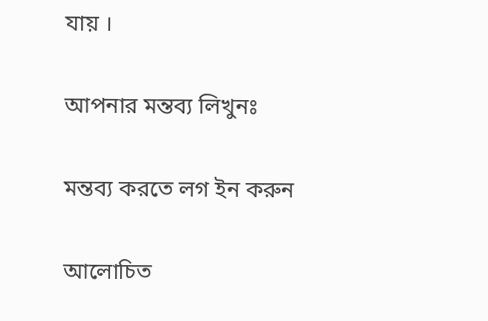যায় ।

আপনার মন্তব্য লিখুনঃ

মন্তব্য করতে লগ ইন করুন

আলোচিত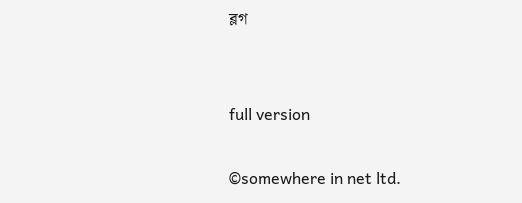ব্লগ


full version

©somewhere in net ltd.